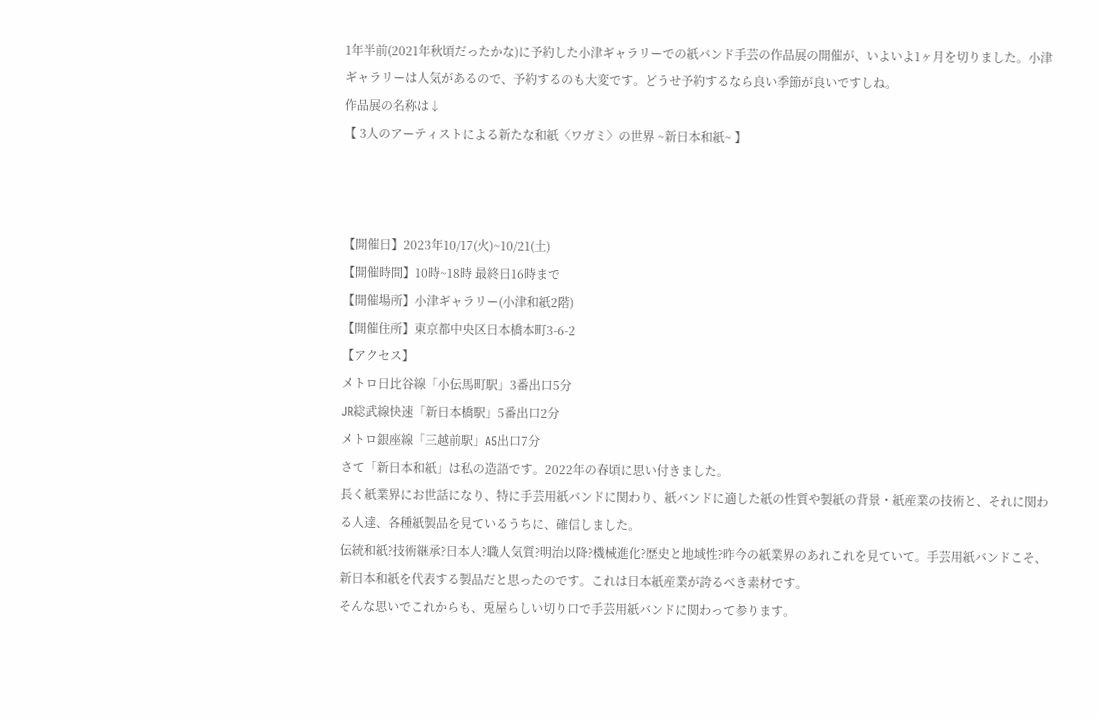1年半前(2021年秋頃だったかな)に予約した小津ギャラリーでの紙バンド手芸の作品展の開催が、いよいよ1ヶ月を切りました。小津ギャラリーは人気があるので、予約するのも大変です。どうせ予約するなら良い季節が良いですしね。
作品展の名称は↓
【 3人のアーティストによる新たな和紙〈ワガミ〉の世界 ~新日本和紙~ 】



【開催日】2023年10/17(火)~10/21(土)
【開催時間】10時~18時 最終日16時まで
【開催場所】小津ギャラリー(小津和紙2階)
【開催住所】東京都中央区日本橋本町3-6-2
【アクセス】
メトロ日比谷線「小伝馬町駅」3番出口5分
JR総武線快速「新日本橋駅」5番出口2分
メトロ銀座線「三越前駅」A5出口7分
さて「新日本和紙」は私の造語です。2022年の春頃に思い付きました。
長く紙業界にお世話になり、特に手芸用紙バンドに関わり、紙バンドに適した紙の性質や製紙の背景・紙産業の技術と、それに関わる人達、各種紙製品を見ているうちに、確信しました。
伝統和紙?技術継承?日本人?職人気質?明治以降?機械進化?歴史と地域性?昨今の紙業界のあれこれを見ていて。手芸用紙バンドこそ、新日本和紙を代表する製品だと思ったのです。これは日本紙産業が誇るべき素材です。
そんな思いでこれからも、兎屋らしい切り口で手芸用紙バンドに関わって参ります。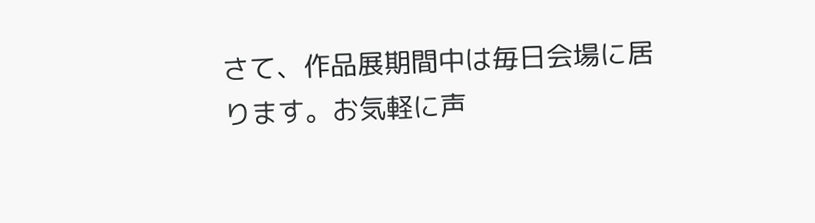さて、作品展期間中は毎日会場に居ります。お気軽に声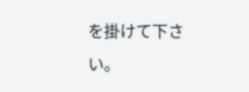を掛けて下さい。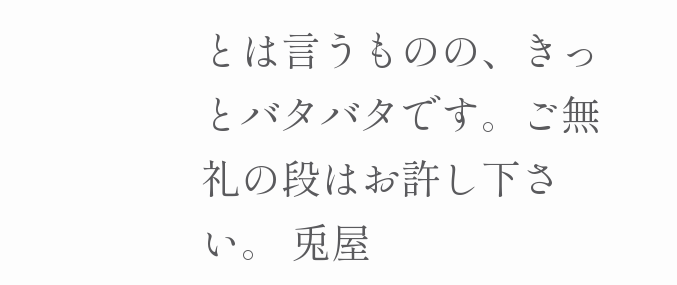とは言うものの、きっとバタバタです。ご無礼の段はお許し下さい。 兎屋